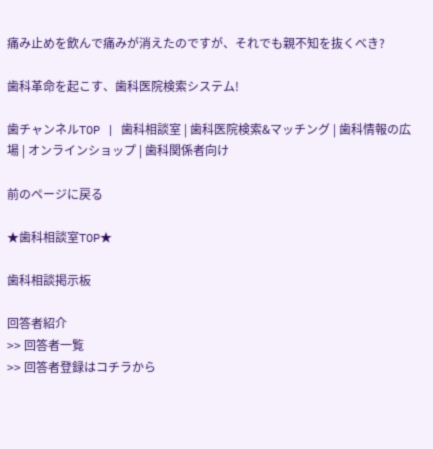痛み止めを飲んで痛みが消えたのですが、それでも親不知を抜くべき?

歯科革命を起こす、歯科医院検索システム!

歯チャンネルTOP | 歯科相談室 | 歯科医院検索&マッチング | 歯科情報の広場 | オンラインショップ | 歯科関係者向け

前のページに戻る

★歯科相談室TOP★

歯科相談掲示板

回答者紹介
>> 回答者一覧
>> 回答者登録はコチラから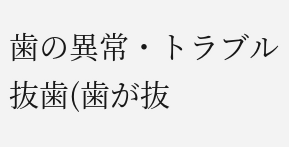歯の異常・トラブル
抜歯(歯が抜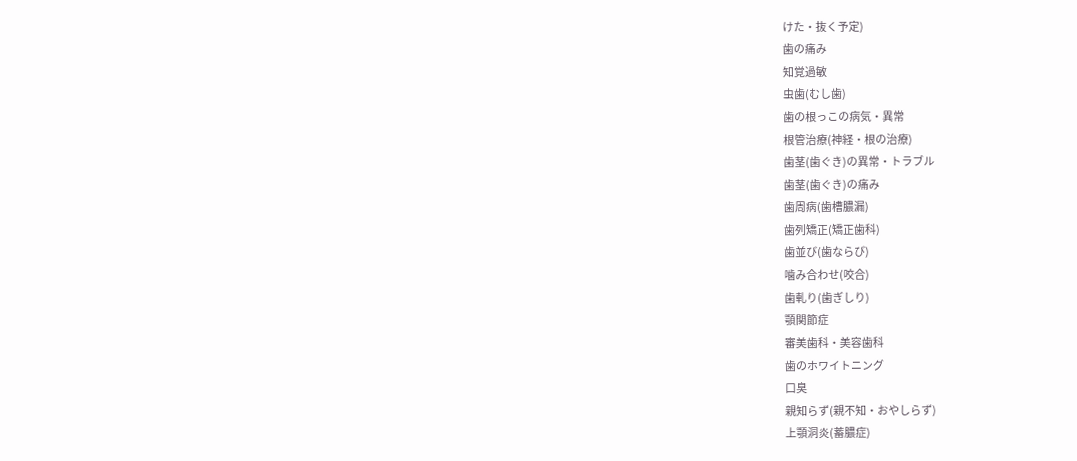けた・抜く予定)
歯の痛み
知覚過敏
虫歯(むし歯)
歯の根っこの病気・異常
根管治療(神経・根の治療)
歯茎(歯ぐき)の異常・トラブル
歯茎(歯ぐき)の痛み
歯周病(歯槽膿漏)
歯列矯正(矯正歯科)
歯並び(歯ならび)
噛み合わせ(咬合)
歯軋り(歯ぎしり)
顎関節症
審美歯科・美容歯科
歯のホワイトニング
口臭
親知らず(親不知・おやしらず)
上顎洞炎(蓄膿症)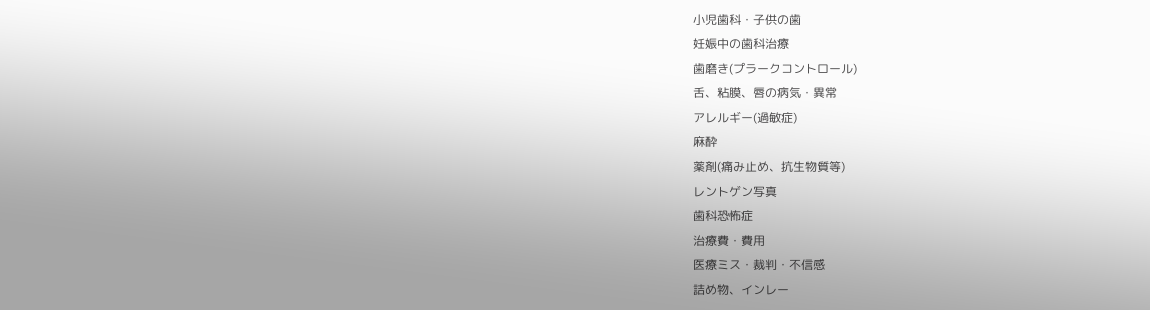小児歯科・子供の歯
妊娠中の歯科治療
歯磨き(プラークコントロール)
舌、粘膜、唇の病気・異常
アレルギー(過敏症)
麻酔
薬剤(痛み止め、抗生物質等)
レントゲン写真
歯科恐怖症
治療費・費用
医療ミス・裁判・不信感
詰め物、インレー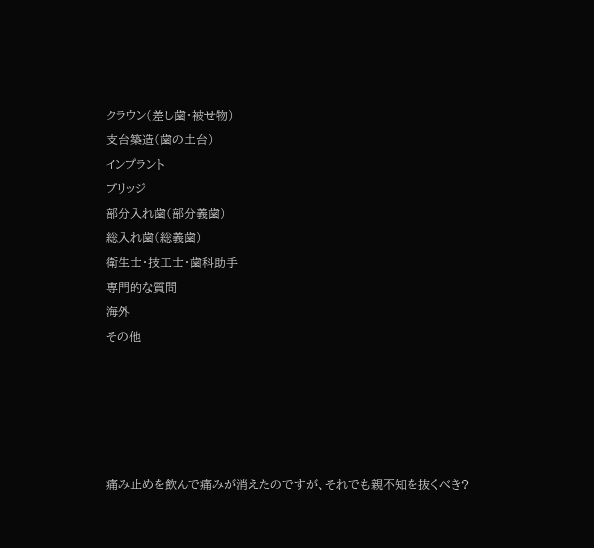クラウン(差し歯・被せ物)
支台築造(歯の土台)
インプラント
ブリッジ
部分入れ歯(部分義歯)
総入れ歯(総義歯)
衛生士・技工士・歯科助手
専門的な質問
海外
その他





痛み止めを飲んで痛みが消えたのですが、それでも親不知を抜くべき?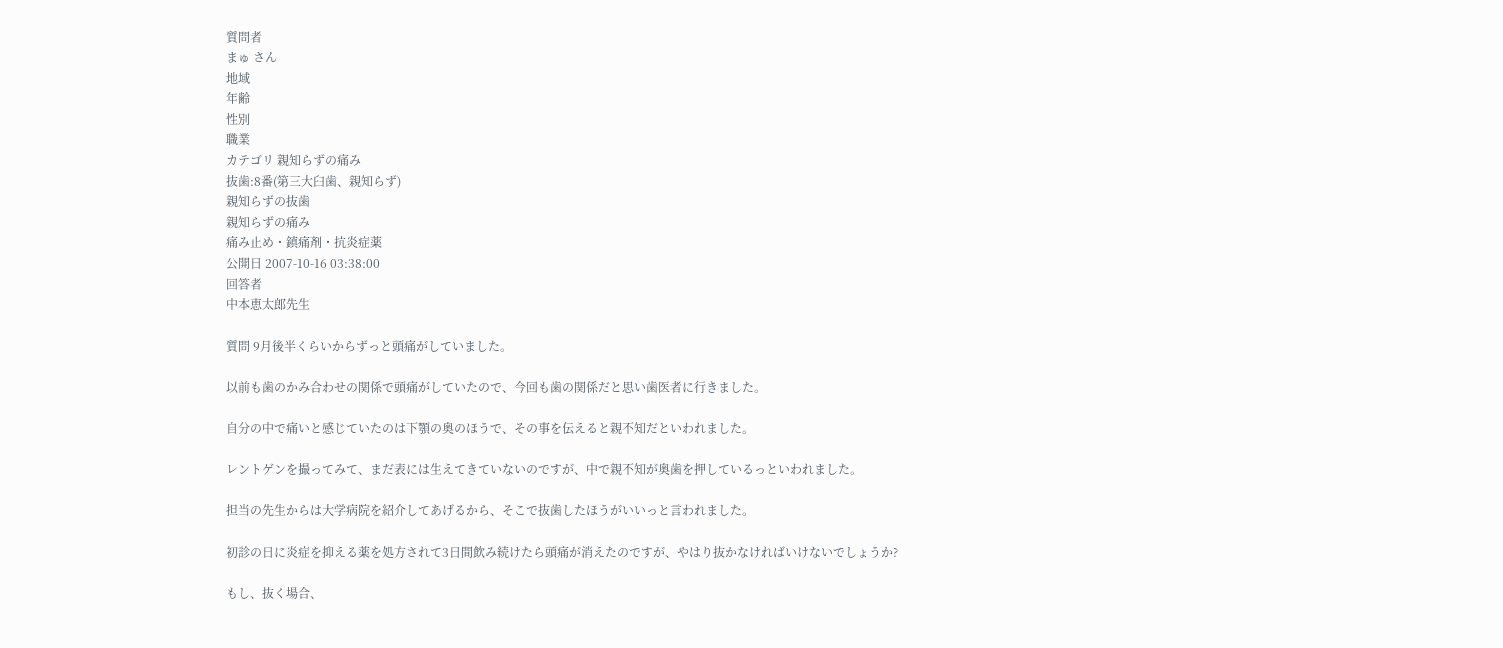質問者
まゅ さん
地域
年齢
性別
職業
カテゴリ 親知らずの痛み
抜歯:8番(第三大臼歯、親知らず)
親知らずの抜歯
親知らずの痛み
痛み止め・鎮痛剤・抗炎症薬
公開日 2007-10-16 03:38:00
回答者
中本恵太郎先生

質問 9月後半くらいからずっと頭痛がしていました。

以前も歯のかみ合わせの関係で頭痛がしていたので、今回も歯の関係だと思い歯医者に行きました。

自分の中で痛いと感じていたのは下顎の奥のほうで、その事を伝えると親不知だといわれました。

レントゲンを撮ってみて、まだ表には生えてきていないのですが、中で親不知が奥歯を押しているっといわれました。

担当の先生からは大学病院を紹介してあげるから、そこで抜歯したほうがいいっと言われました。

初診の日に炎症を抑える薬を処方されて3日間飲み続けたら頭痛が消えたのですが、やはり抜かなければいけないでしょうか?

もし、抜く場合、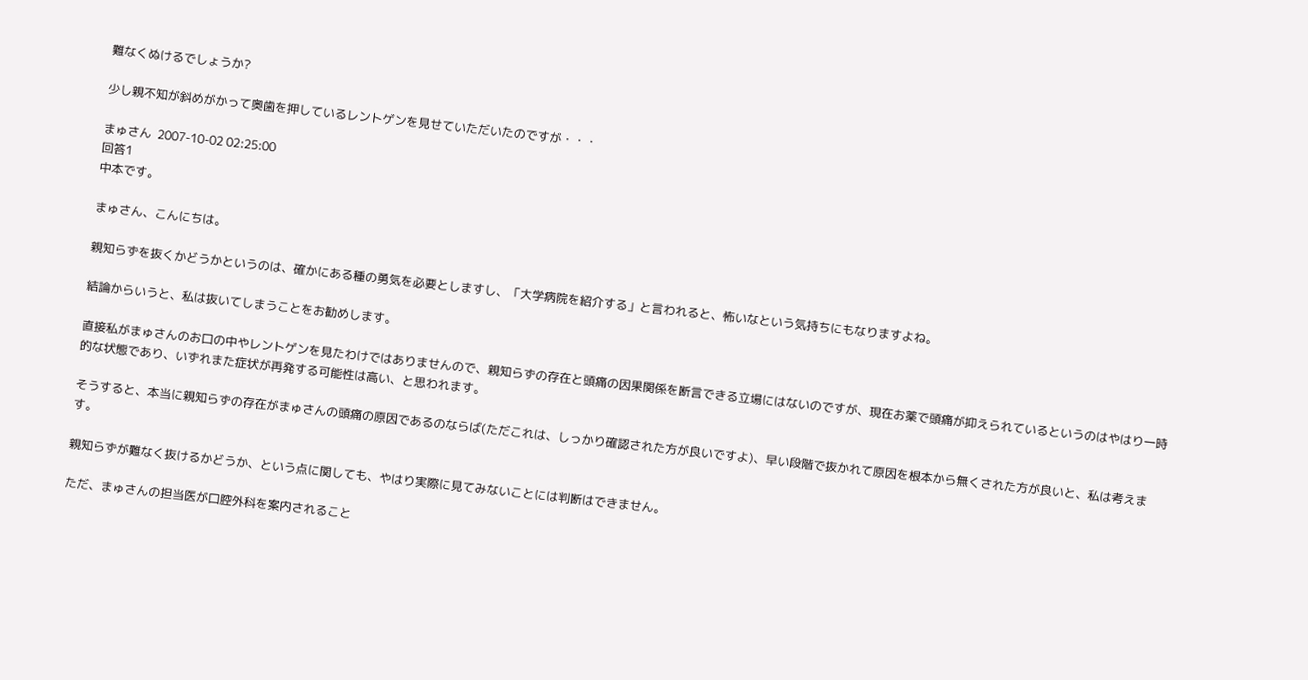難なくぬけるでしょうか?

少し親不知が斜めがかって奥歯を押しているレントゲンを見せていただいたのですが・・・

まゅさん  2007-10-02 02:25:00
回答1
中本です。

まゅさん、こんにちは。

親知らずを抜くかどうかというのは、確かにある種の勇気を必要としますし、「大学病院を紹介する」と言われると、怖いなという気持ちにもなりますよね。

結論からいうと、私は抜いてしまうことをお勧めします。

直接私がまゅさんのお口の中やレントゲンを見たわけではありませんので、親知らずの存在と頭痛の因果関係を断言できる立場にはないのですが、現在お薬で頭痛が抑えられているというのはやはり一時的な状態であり、いずれまた症状が再発する可能性は高い、と思われます。

そうすると、本当に親知らずの存在がまゅさんの頭痛の原因であるのならば(ただこれは、しっかり確認された方が良いですよ)、早い段階で抜かれて原因を根本から無くされた方が良いと、私は考えます。

親知らずが難なく抜けるかどうか、という点に関しても、やはり実際に見てみないことには判断はできません。

ただ、まゅさんの担当医が口腔外科を案内されること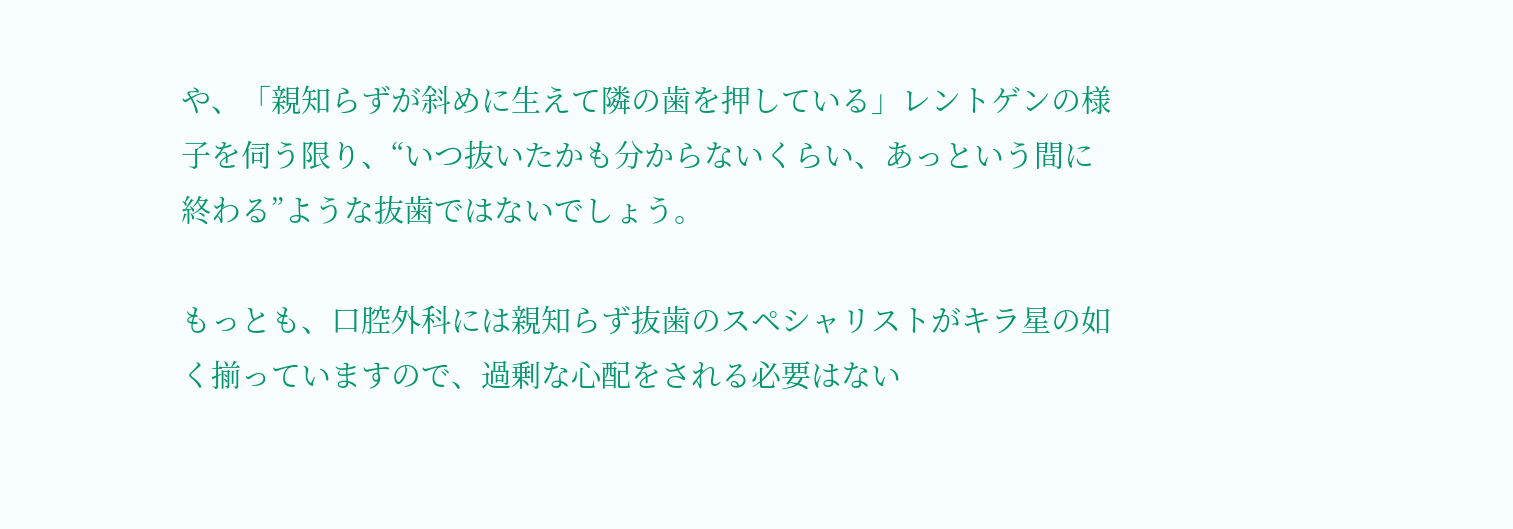や、「親知らずが斜めに生えて隣の歯を押している」レントゲンの様子を伺う限り、“いつ抜いたかも分からないくらい、あっという間に終わる”ような抜歯ではないでしょう。

もっとも、口腔外科には親知らず抜歯のスペシャリストがキラ星の如く揃っていますので、過剰な心配をされる必要はない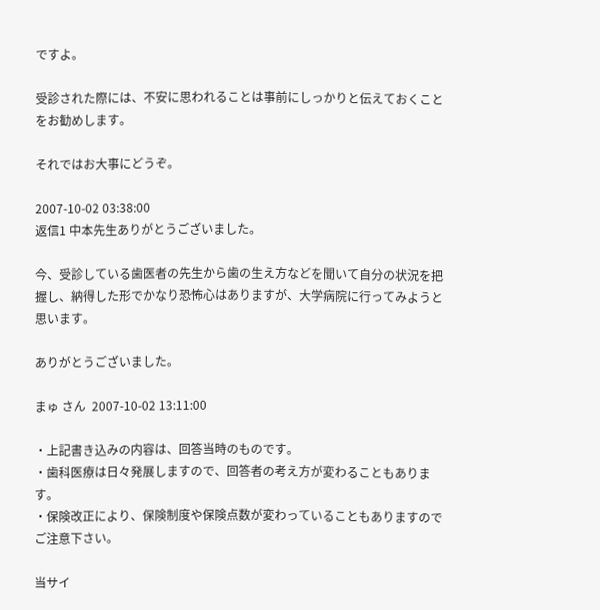ですよ。

受診された際には、不安に思われることは事前にしっかりと伝えておくことをお勧めします。

それではお大事にどうぞ。

2007-10-02 03:38:00
返信1 中本先生ありがとうございました。

今、受診している歯医者の先生から歯の生え方などを聞いて自分の状況を把握し、納得した形でかなり恐怖心はありますが、大学病院に行ってみようと思います。

ありがとうございました。

まゅ さん  2007-10-02 13:11:00

・上記書き込みの内容は、回答当時のものです。
・歯科医療は日々発展しますので、回答者の考え方が変わることもあります。
・保険改正により、保険制度や保険点数が変わっていることもありますのでご注意下さい。

当サイ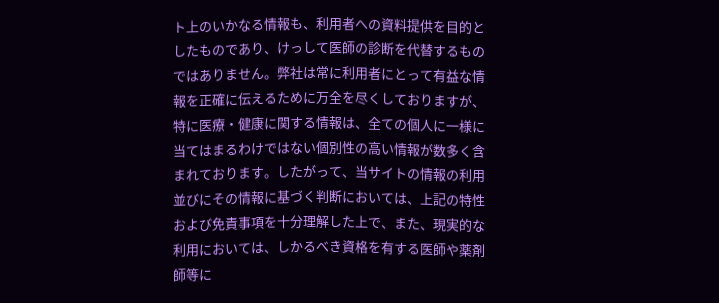ト上のいかなる情報も、利用者への資料提供を目的としたものであり、けっして医師の診断を代替するものではありません。弊社は常に利用者にとって有益な情報を正確に伝えるために万全を尽くしておりますが、特に医療・健康に関する情報は、全ての個人に一様に当てはまるわけではない個別性の高い情報が数多く含まれております。したがって、当サイトの情報の利用並びにその情報に基づく判断においては、上記の特性および免責事項を十分理解した上で、また、現実的な利用においては、しかるべき資格を有する医師や薬剤師等に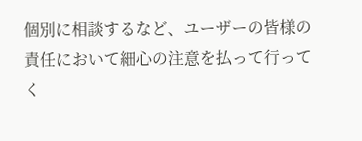個別に相談するなど、ユーザーの皆様の責任において細心の注意を払って行ってく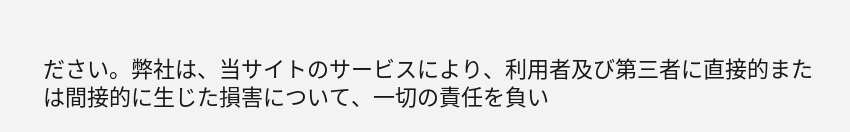ださい。弊社は、当サイトのサービスにより、利用者及び第三者に直接的または間接的に生じた損害について、一切の責任を負い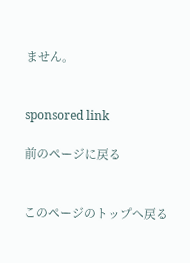ません。


sponsored link

前のページに戻る


このページのトップへ戻る